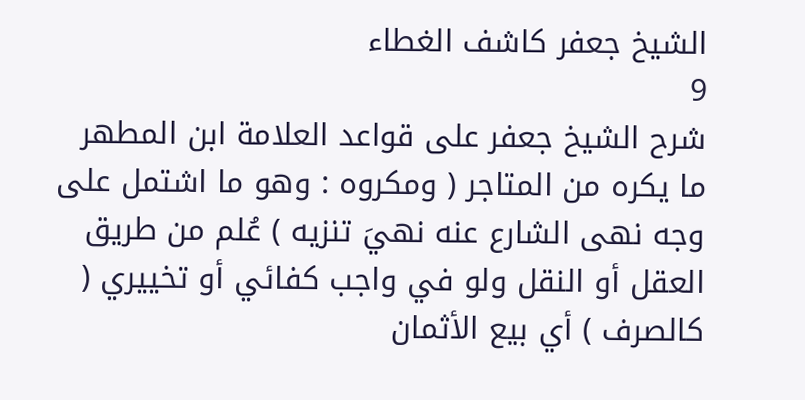الشيخ جعفر كاشف الغطاء
9
شرح الشيخ جعفر على قواعد العلامة ابن المطهر
ما يكره من المتاجر ( ومكروه : وهو ما اشتمل على وجه نهى الشارع عنه نهيَ تنزيه ) عُلم من طريق العقل أو النقل ولو في واجب كفائي أو تخييري ( كالصرف ) أي بيع الأثمان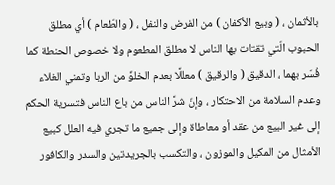بالأثمان ، ( وبيع الأكفان ) من الفرض والنفل ، ( والطّعام ) أي مطلق الحبوب الّتي تقتات بها الناس لا مطلق المطعوم ولا خصوص الحنطة كما فُسّر بهما ، الدقيق ( والرقيق ) معللًا بعدم الخلوِّ من الربا وتمني الغلاء وعدم السلامة من الاحتكار ، وإنّ شرَّ الناس من باع الناس فتسرية الحكم إلى غير البيع من عقد أو معاطاة وإلى جميع ما تجري فيه العلل كبيع الأمثال من المكيل والموزون ، والتكسب بالجريدتين والسدر والكافور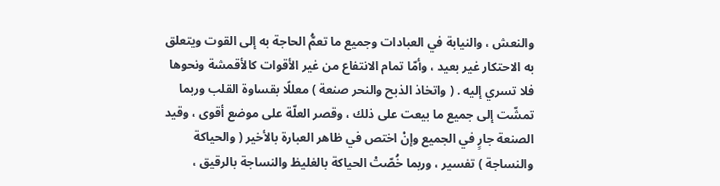والنعش ، والنيابة في العبادات وجميع ما تعمُّ الحاجة به إلى القوت ويتعلق به الاحتكار غير بعيد ، وأمّا تمام الانتفاع من غير الأقوات كالأقمشة ونحوها فلا تسري إليه . ( واتخاذ الذبح والنحر صنعة ) معللًا بقساوة القلب وربما تمشّت إلى جميع ما بيعت على ذلك ، وقصر العلّة على موضع أقوى ، وقيد الصنعة جارٍ في الجميع وإنْ اختص في ظاهر العبارة بالأخير ( والحياكة والنساجة ) تفسير ، وربما خُصّتْ الحياكة بالغليظ والنساجة بالرقيق ،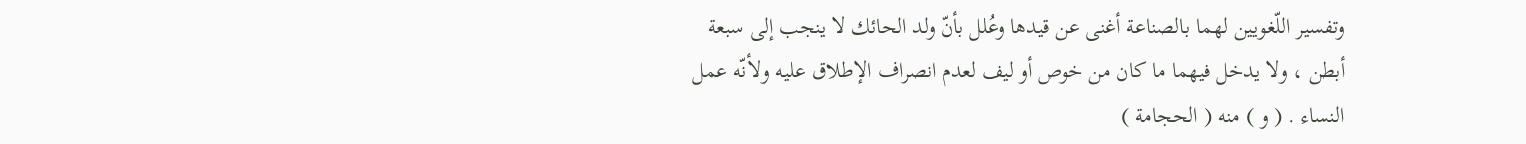وتفسير اللّغويين لهما بالصناعة أغنى عن قيدها وعُلل بأنّ ولد الحائك لا ينجب إلى سبعة أبطن ، ولا يدخل فيهما ما كان من خوص أو ليف لعدم انصراف الإطلاق عليه ولأنّه عمل النساء . ( و ) منه ( الحجامة )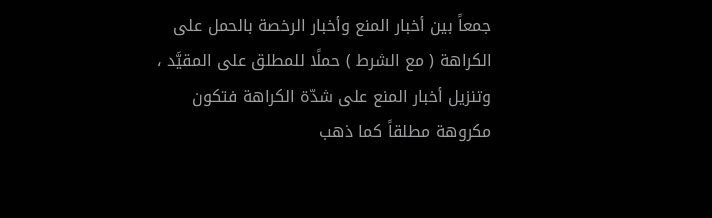جمعاً بين أخبار المنع وأخبار الرخصة بالحمل على الكراهة ( مع الشرط ) حملًا للمطلق على المقيَّد ، وتنزيل أخبار المنع على شدّة الكراهة فتكون مكروهة مطلقاً كما ذهب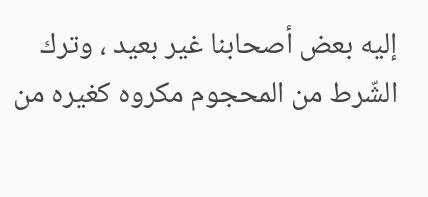إليه بعض أصحابنا غير بعيد ، وترك الشّرط من المحجوم مكروه كغيره من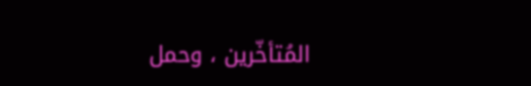المُتأخّرين ، وحمل